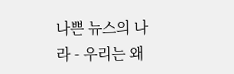나쁜 뉴스의 나라 - 우리는 왜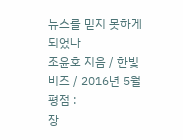뉴스를 믿지 못하게 되었나
조윤호 지음 / 한빛비즈 / 2016년 5월
평점 :
장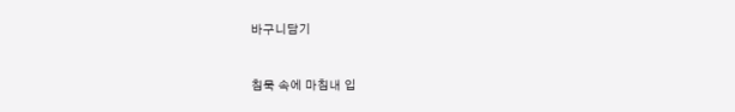바구니담기


침묵 속에 마침내 입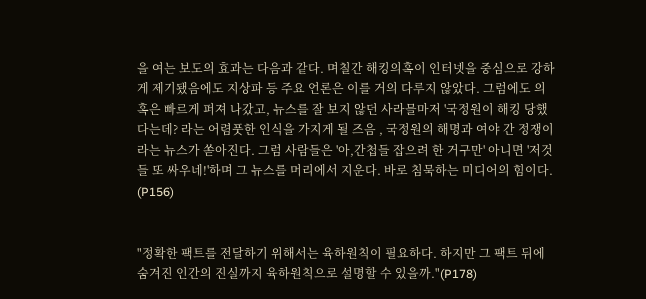을 여는 보도의 효과는 다음과 같다. 며칠간 해킹의혹이 인터넷을 중심으로 강하게 제기됐음에도 지상파 등 주요 언론은 이를 거의 다루지 않았다. 그럼에도 의혹은 빠르게 퍼져 나갔고, 뉴스를 잘 보지 않던 사라믈마저 '국정원이 해킹 당했다는데? 라는 어렴풋한 인식을 가지게 될 즈음 , 국정원의 해명과 여야 간 정쟁이라는 뉴스가 쏟아진다. 그럼 사람들은 '아,간첩들 잡으려 한 거구만' 아니면 '저것들 또 싸우네!'하며 그 뉴스를 머리에서 지운다. 바로 침묵하는 미디어의 힘이다. (P156)


"정확한 팩트를 전달하기 위해서는 육하원칙이 필요하다. 하지만 그 팩트 뒤에 숨겨진 인간의 진실까지 육하원칙으로 설명할 수 있을까."(P178)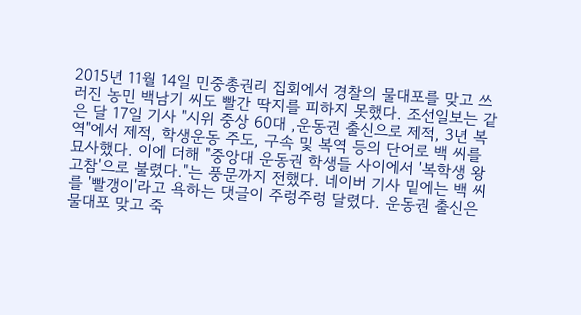2015년 11월 14일 민중총권리 집회에서 경찰의 물대포를 맞고 쓰러진 농민 백남기 씨도 빨간 딱지를 피하지 못했다. 조선일보는 같은 달 17일 기사 "시위 중상 60대 ,운동권 출신으로 제적, 3년 복역"에서 제적, 학생운동 주도, 구속 및 복역 등의 단어로 백 씨를 묘사했다. 이에 더해 "중앙대 운동권 학생들 사이에서 '복학생 왕고참'으로 불렸다."는 풍문까지 전했다. 네이버 기사 밑에는 백 씨를 '빨갱이'라고 욕하는 댓글이 주렁주렁 달렸다. 운동권 출신은 물대포 맞고 죽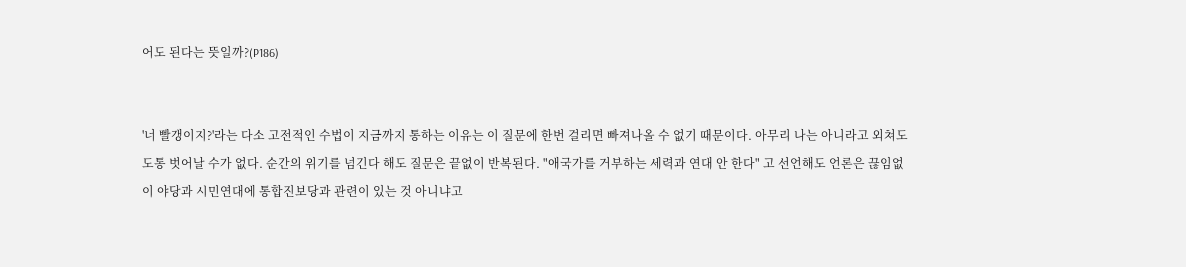어도 된다는 뜻일까?(P186)


'너 빨갱이지?'라는 다소 고전적인 수법이 지금까지 통하는 이유는 이 질문에 한번 걸리면 빠져나올 수 없기 때문이다. 아무리 나는 아니라고 외쳐도 도통 벗어날 수가 없다. 순간의 위기를 넘긴다 해도 질문은 끝없이 반복된다. "애국가를 거부하는 세력과 연대 안 한다" 고 선언해도 언론은 끊임없이 야당과 시민연대에 통합진보당과 관련이 있는 것 아니냐고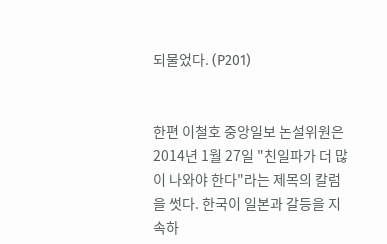되물었다. (P201)


한편 이철호 중앙일보 논설위원은 2014년 1월 27일 "친일파가 더 많이 나와야 한다"라는 제목의 칼럼을 썻다. 한국이 일본과 갈등을 지속하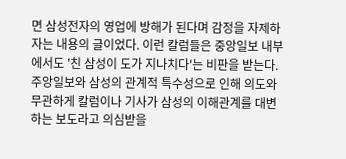면 삼성전자의 영업에 방해가 된다며 감정을 자제하자는 내용의 글이었다. 이런 칼럼들은 중앙일보 내부에서도 '친 삼성이 도가 지나치다'는 비판을 받는다. 주앙일보와 삼성의 관계적 특수성으로 인해 의도와 무관하게 칼럼이나 기사가 삼성의 이해관계를 대변하는 보도라고 의심받을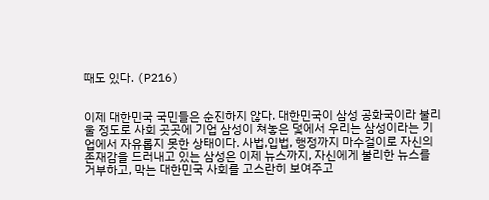때도 있다. (P216)


이제 대한민국 국민들은 순진하지 않다. 대한민국이 삼성 공화국이라 불리울 정도로 사회 곳곳에 기업 삼성이 쳐놓은 덫에서 우리는 삼성이라는 기업에서 자유롭지 못한 상태이다. 사법,입법, 행정까지 마수걸이로 자신의 존재감을 드러내고 있는 삼성은 이제 뉴스까지, 자신에게 불리한 뉴스를 거부하고, 막는 대한민국 사회를 고스란히 보여주고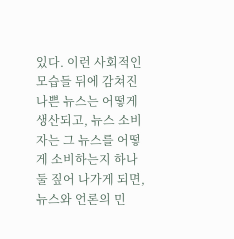있다. 이런 사회적인 모습들 뒤에 감쳐진 나쁜 뉴스는 어떻게 생산되고, 뉴스 소비자는 그 뉴스를 어떻게 소비하는지 하나둘 짚어 나가게 되면, 뉴스와 언론의 민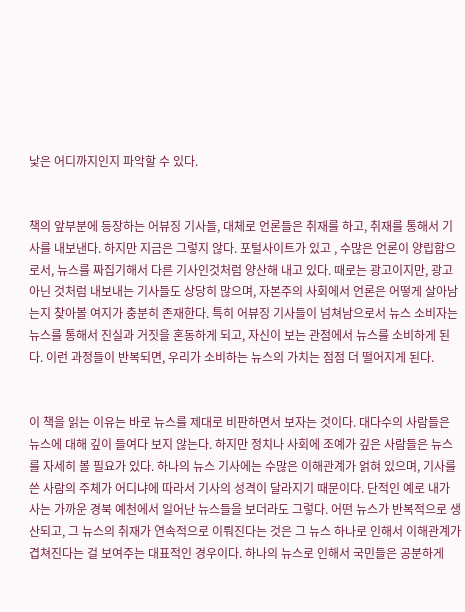낯은 어디까지인지 파악할 수 있다.


책의 앞부분에 등장하는 어뷰징 기사들, 대체로 언론들은 취재를 하고, 취재를 통해서 기사를 내보낸다. 하지만 지금은 그렇지 않다. 포털사이트가 있고 , 수많은 언론이 양립함으로서, 뉴스를 짜집기해서 다른 기사인것처럼 양산해 내고 있다. 때로는 광고이지만, 광고 아닌 것처럼 내보내는 기사들도 상당히 많으며, 자본주의 사회에서 언론은 어떻게 살아남는지 찾아볼 여지가 충분히 존재한다. 특히 어뷰징 기사들이 넘쳐남으로서 뉴스 소비자는 뉴스를 통해서 진실과 거짓을 혼동하게 되고, 자신이 보는 관점에서 뉴스를 소비하게 된다. 이런 과정들이 반복되면, 우리가 소비하는 뉴스의 가치는 점점 더 떨어지게 된다.


이 책을 읽는 이유는 바로 뉴스를 제대로 비판하면서 보자는 것이다. 대다수의 사람들은 뉴스에 대해 깊이 들여다 보지 않는다. 하지만 정치나 사회에 조예가 깊은 사람들은 뉴스를 자세히 볼 필요가 있다. 하나의 뉴스 기사에는 수많은 이해관계가 얽혀 있으며, 기사를 쓴 사람의 주체가 어디냐에 따라서 기사의 성격이 달라지기 때문이다. 단적인 예로 내가 사는 가까운 경북 예천에서 일어난 뉴스들을 보더라도 그렇다. 어떤 뉴스가 반복적으로 생산되고, 그 뉴스의 취재가 연속적으로 이뤄진다는 것은 그 뉴스 하나로 인해서 이해관계가 겹쳐진다는 걸 보여주는 대표적인 경우이다. 하나의 뉴스로 인해서 국민들은 공분하게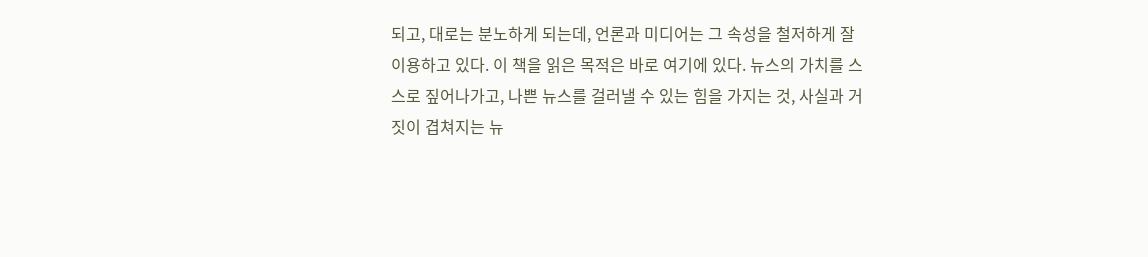되고, 대로는 분노하게 되는데, 언론과 미디어는 그 속성을 철저하게 잘 이용하고 있다. 이 책을 읽은 목적은 바로 여기에 있다. 뉴스의 가치를 스스로 짚어나가고, 나쁜 뉴스를 걸러낼 수 있는 힘을 가지는 것, 사실과 거짓이 겹쳐지는 뉴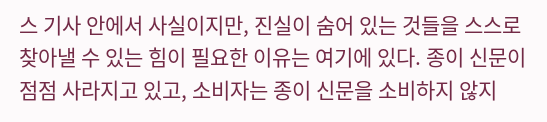스 기사 안에서 사실이지만, 진실이 숨어 있는 것들을 스스로 찾아낼 수 있는 힘이 필요한 이유는 여기에 있다. 종이 신문이 점점 사라지고 있고, 소비자는 종이 신문을 소비하지 않지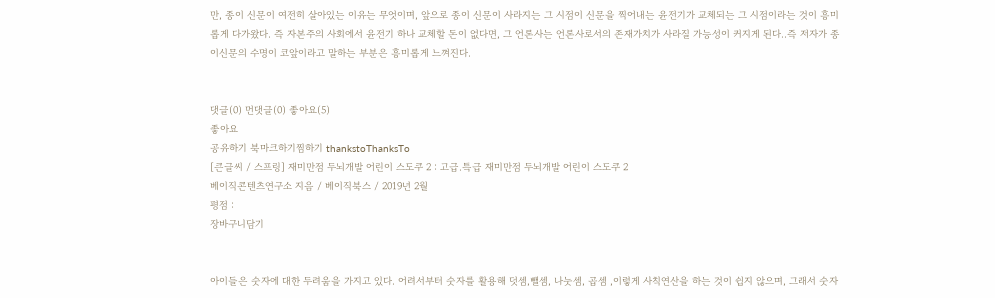만, 종이 신문이 여전히 살아있는 이유는 무엇이며, 앞으로 종이 신문이 사라지는 그 시점이 신문을 찍어내는 윤전기가 교체되는 그 시점이라는 것이 흥미롭게 다가왔다. 즉 자본주의 사회에서 윤전기 하나 교체할 돈이 없다면, 그 언론사는 언론사로서의 존재가치가 사라질 가능성이 커지게 된다..즉 저자가 종이신문의 수명이 코앞이라고 말하는 부분은 흥미롭게 느껴진다.


댓글(0) 먼댓글(0) 좋아요(5)
좋아요
공유하기 북마크하기찜하기 thankstoThanksTo
[큰글씨 / 스프링] 재미만점 두뇌개발 어린이 스도쿠 2 : 고급.특급 재미만점 두뇌개발 어린이 스도쿠 2
베이직콘텐츠연구소 지음 / 베이직북스 / 2019년 2월
평점 :
장바구니담기


아이들은 숫자에 대한 두려움을 가지고 있다. 어려서부터 숫자를 활용해 덧셈,뺄셈, 나눗셈, 곱셈 ,이렇게 사칙연산을 하는 것이 쉽지 않으며, 그래서 숫자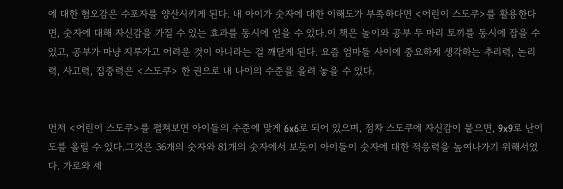에 대한 혐오감은 수포자를 양산시키게 된다. 내 아이가 숫자에 대한 이해도가 부족하다면 <어린이 스도쿠>를 활용한다면, 숫자에 대해 자신감을 가질 수 있는 효과를 동시에 얻을 수 있다.이 책은 놀이와 공부 두 마리 토끼를 동시에 잡을 수 있고, 공부가 마냥 지루가고 어려운 것이 아니라는 걸 깨닫게 된다. 요즘 엄마들 사이에 중요하게 생각하는 추리력, 논리력, 사고력, 집중력은 <스도쿠> 한 권으로 내 나이의 수준을 올려 놓을 수 있다.


먼저 <어린이 스도쿠>를 펼쳐보면 아이들의 수준에 맞게 6x6로 되어 있으며, 점차 스도쿠에 자신감이 붙으면, 9x9로 난이도를 올릴 수 있다.그것은 36개의 숫자와 81개의 숫자에서 보듯이 아이들이 숫자에 대한 적응력을 높여나가기 위해서였다. 가로와 세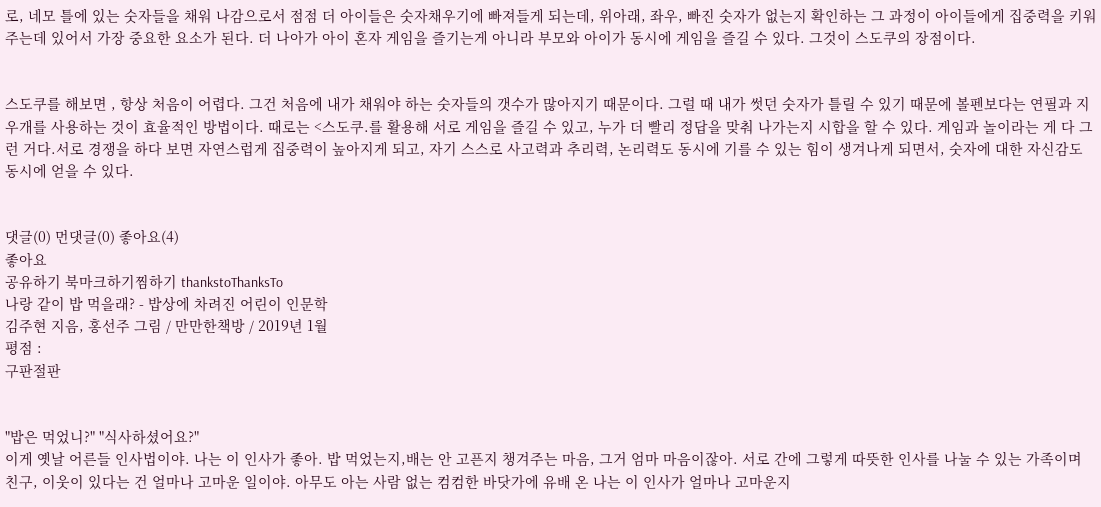로, 네모 틀에 있는 숫자들을 채워 나감으로서 점점 더 아이들은 숫자채우기에 빠져들게 되는데, 위아래, 좌우, 빠진 숫자가 없는지 확인하는 그 과정이 아이들에게 집중력을 키워주는데 있어서 가장 중요한 요소가 된다. 더 나아가 아이 혼자 게임을 즐기는게 아니라 부모와 아이가 동시에 게임을 즐길 수 있다. 그것이 스도쿠의 장점이다.


스도쿠를 해보면 , 항상 처음이 어렵다. 그건 처음에 내가 채워야 하는 숫자들의 갯수가 많아지기 때문이다. 그럴 때 내가 썻던 숫자가 틀릴 수 있기 때문에 볼펜보다는 연필과 지우개를 사용하는 것이 효율적인 방법이다. 때로는 <스도쿠.를 활용해 서로 게임을 즐길 수 있고, 누가 더 빨리 정답을 맞춰 나가는지 시합을 할 수 있다. 게임과 놀이라는 게 다 그런 거다.서로 경쟁을 하다 보면 자연스럽게 집중력이 높아지게 되고, 자기 스스로 사고력과 추리력, 논리력도 동시에 기를 수 있는 힘이 생겨나게 되면서, 숫자에 대한 자신감도 동시에 얻을 수 있다.


댓글(0) 먼댓글(0) 좋아요(4)
좋아요
공유하기 북마크하기찜하기 thankstoThanksTo
나랑 같이 밥 먹을래? - 밥상에 차려진 어린이 인문학
김주현 지음, 홍선주 그림 / 만만한책방 / 2019년 1월
평점 :
구판절판


"밥은 먹었니?" "식사하셨어요?"
이게 옛날 어른들 인사법이야. 나는 이 인사가 좋아. 밥 먹었는지,배는 안 고픈지 챙겨주는 마음, 그거 엄마 마음이잖아. 서로 간에 그렇게 따뜻한 인사를 나눌 수 있는 가족이며 친구, 이웃이 있다는 건 얼마나 고마운 일이야. 아무도 아는 사람 없는 컴컴한 바닷가에 유배 온 나는 이 인사가 얼마나 고마운지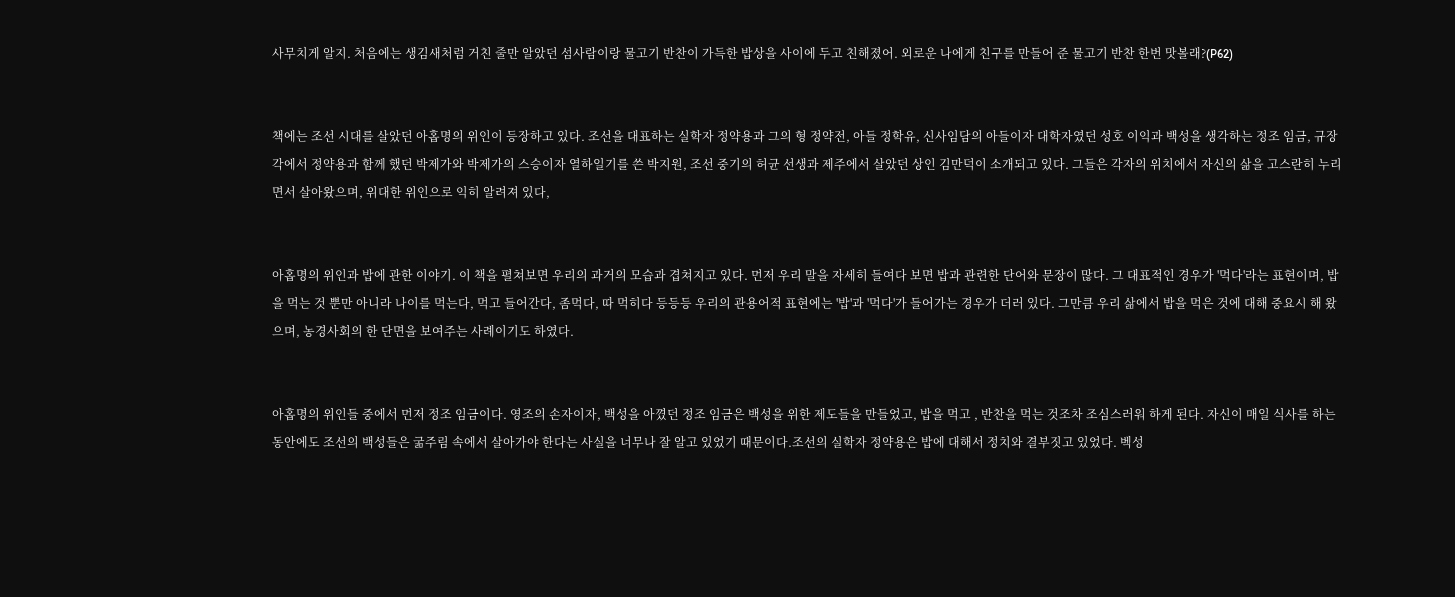사무치게 알지. 처음에는 생김새처럼 거친 줄만 알았던 섬사람이랑 물고기 반찬이 가득한 밥상을 사이에 두고 친해졌어. 외로운 나에게 친구를 만들어 준 물고기 반찬 한번 맛볼래?(P62)


책에는 조선 시대를 살았던 아홉명의 위인이 등장하고 있다. 조선을 대표하는 실학자 정약용과 그의 형 정약전, 아들 정학유, 신사임담의 아들이자 대학자였던 성호 이익과 백성을 생각하는 정조 임금, 규장각에서 정약용과 함께 했던 박제가와 박제가의 스승이자 열하일기를 쓴 박지원, 조선 중기의 허균 선생과 제주에서 살았던 상인 김만덕이 소개되고 있다. 그들은 각자의 위치에서 자신의 삶을 고스란히 누리면서 살아왔으며, 위대한 위인으로 익히 알려져 있다,


아홉명의 위인과 밥에 관한 이야기. 이 책을 펼쳐보면 우리의 과거의 모습과 겹쳐지고 있다. 먼저 우리 말을 자세히 들여다 보면 밥과 관련한 단어와 문장이 많다. 그 대표적인 경우가 '먹다'라는 표현이며, 밥을 먹는 것 뿐만 아니라 나이를 먹는다, 먹고 들어간다, 좀먹다, 따 먹히다 등등등 우리의 관용어적 표현에는 '밥'과 '먹다'가 들어가는 경우가 더러 있다. 그만큼 우리 삶에서 밥을 먹은 것에 대해 중요시 해 왔으며, 농경사회의 한 단면을 보여주는 사례이기도 하였다.


아홉명의 위인들 중에서 먼저 정조 임금이다. 영조의 손자이자, 백성을 아꼈던 정조 임금은 백성을 위한 제도들을 만들었고, 밥을 먹고 , 반찬을 먹는 것조차 조심스러워 하게 된다. 자신이 매일 식사를 하는 동안에도 조선의 백성들은 굶주림 속에서 살아가야 한다는 사실을 너무나 잘 알고 있었기 때문이다.조선의 실학자 정약용은 밥에 대해서 정치와 결부짓고 있었다. 벡성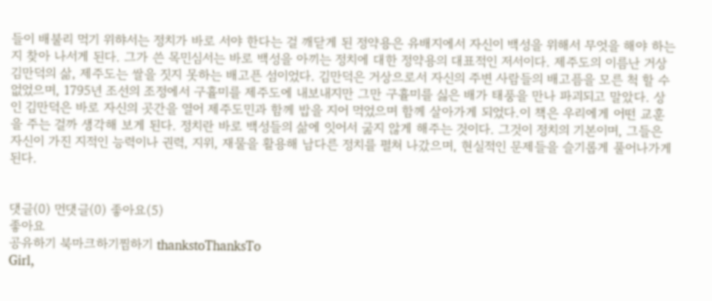들이 배불리 먹기 위햐서는 정치가 바로 서야 한다는 걸 깨닫게 된 정약용은 유배지에서 자신이 백성을 위해서 무엇을 해야 하는지 찾아 나서게 된다. 그가 쓴 목민심서는 바로 백성을 아끼는 정치에 대한 정약용의 대표적인 저서이다. 제주도의 이름난 거상 김만덕의 삶, 제주도는 쌀을 짓지 못하는 배고픈 섬이었다. 김만덕은 거상으로서 자신의 주변 사람들의 배고픔을 모른 척 할 수 없었으며, 1795년 조선의 조정에서 구휼미를 제주도에 내보내지만 그만 구휼미를 싫은 배가 태풍을 만나 파괴되고 말았다. 상인 김만덕은 바로 자신의 곳간을 열어 제주도민과 함께 밥을 지어 먹었으며 함께 살아가게 되었다.이 책은 우리에게 어떤 교훈을 주는 걸까 생각해 보게 된다. 정치란 바로 백성들의 삶에 잇어서 굶지 않게 해주는 것이다. 그것이 정치의 기본이며, 그들은 자신이 가진 지적인 능력이나 권력, 지위, 재물을 활용해 남다른 정치를 펼쳐 나갔으며, 현실적인 문제들을 슬기롭게 풀어나가게 된다.


댓글(0) 먼댓글(0) 좋아요(5)
좋아요
공유하기 북마크하기찜하기 thankstoThanksTo
Girl,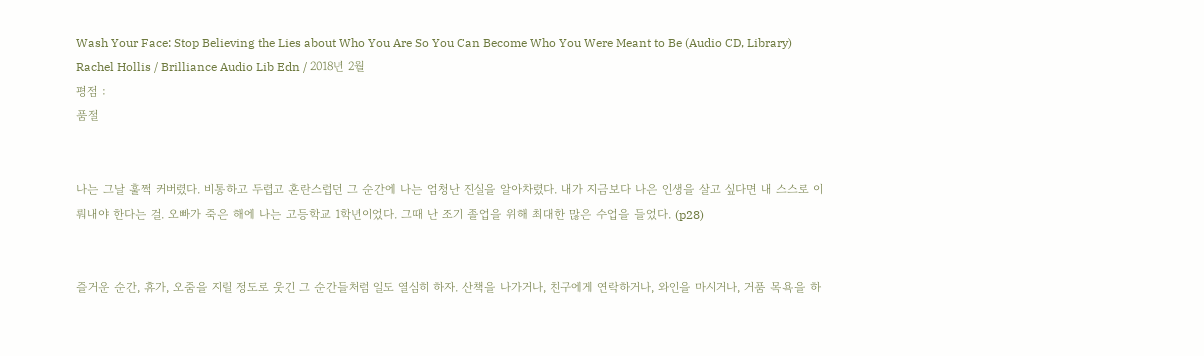Wash Your Face: Stop Believing the Lies about Who You Are So You Can Become Who You Were Meant to Be (Audio CD, Library)
Rachel Hollis / Brilliance Audio Lib Edn / 2018년 2월
평점 :
품절


나는 그날 훌쩍 커버렸다. 비통하고 두렵고 혼란스럽던 그 순간에 나는 엄청난 진실을 알아차렸다. 내가 지금보다 나은 인생을 살고 싶다면 내 스스로 이뤄내야 한다는 걸. 오빠가 죽은 해에 나는 고등학교 1학년이었다. 그때 난 조기 졸업을 위해 최대한 많은 수업을 들었다. (p28)


즐거운 순간, 휴가, 오줌을 지릴 정도로 웃긴 그 순간들처럼 일도 열심히 하자. 산책을 나가거나, 친구에게 연락하거나, 와인을 마시거나, 거품 목욕을 하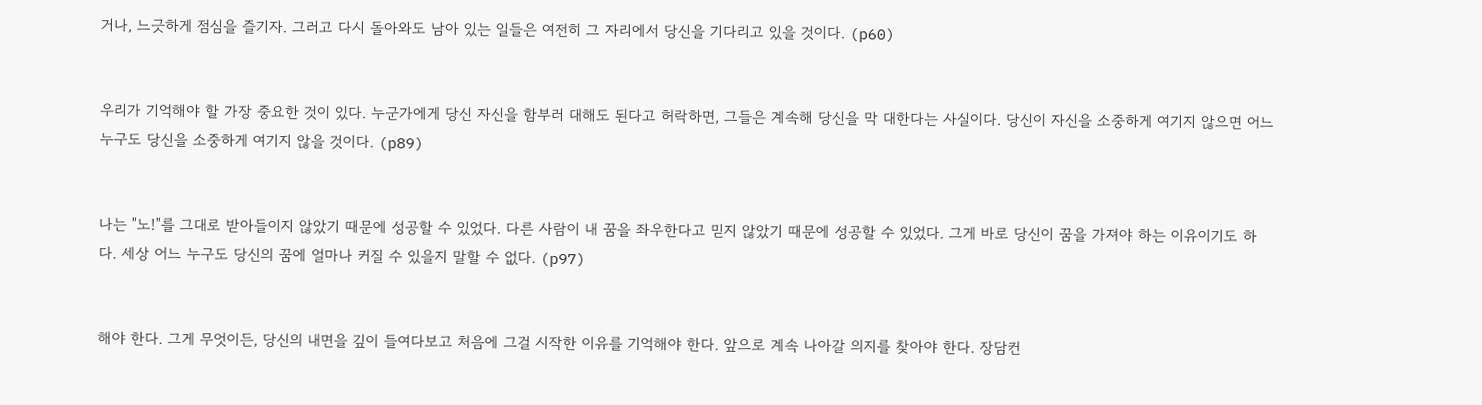거나, 느긋하게 점심을 즐기자. 그러고 다시 돌아와도 남아 있는 일들은 여전히 그 자리에서 당신을 기다리고 있을 것이다. (p60)


우리가 기억해야 할 가장 중요한 것이 있다. 누군가에게 당신 자신을 함부러 대해도 된다고 허락하면, 그들은 계속해 당신을 막 대한다는 사실이다. 당신이 자신을 소중하게 여기지 않으면 어느 누구도 당신을 소중하게 여기지 않을 것이다. (p89)


나는 "노!"를 그대로 받아들이지 않았기 때문에 성공할 수 있었다. 다른 사람이 내 꿈을 좌우한다고 믿지 않았기 때문에 성공할 수 있었다. 그게 바로 당신이 꿈을 가져야 하는 이유이기도 하다. 세상 어느 누구도 당신의 꿈에 얼마나 커질 수 있을지 말할 수 없다. (p97)


해야 한다. 그게 무엇이든, 당신의 내면을 깊이 들여다보고 처음에 그걸 시작한 이유를 기억해야 한다. 앞으로 계속 나아갈 의지를 찾아야 한다. 장담컨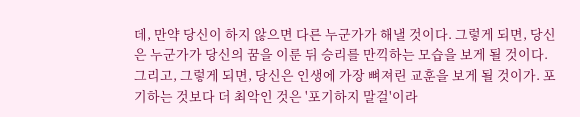데, 만약 당신이 하지 않으면 다른 누군가가 해낼 것이다. 그렇게 되면, 당신은 누군가가 당신의 꿈을 이룬 뒤 승리를 만끽하는 모습을 보게 될 것이다. 그리고, 그렇게 되면, 당신은 인생에 가장 뼈져린 교훈을 보게 될 것이가. 포기하는 것보다 더 최악인 것은 '포기하지 말걸'이라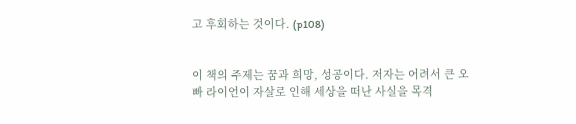고 후회하는 것이다. (p108)


이 책의 주제는 꿈과 희망, 성공이다. 저자는 어려서 큰 오빠 라이언이 자살로 인해 세상을 떠난 사실을 목격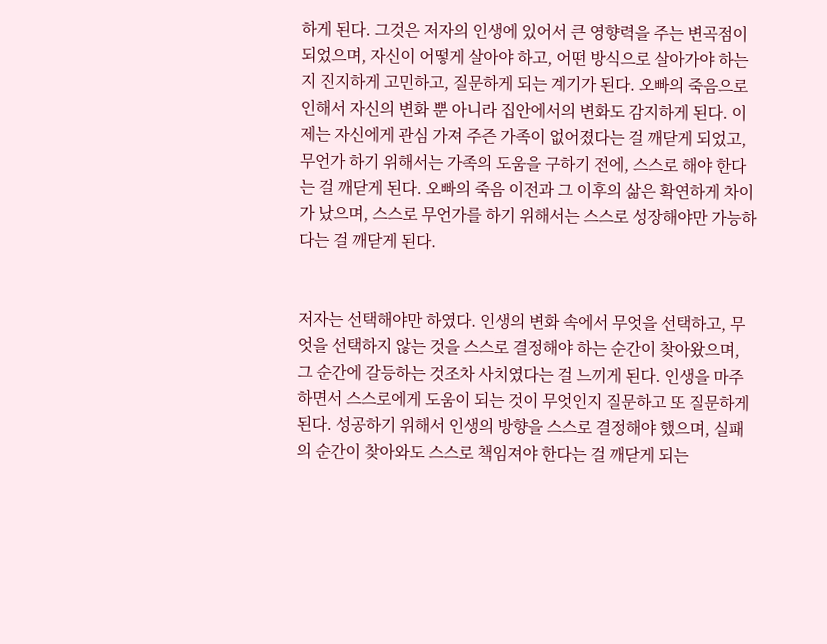하게 된다. 그것은 저자의 인생에 있어서 큰 영향력을 주는 변곡점이 되었으며, 자신이 어떻게 살아야 하고, 어떤 방식으로 살아가야 하는지 진지하게 고민하고, 질문하게 되는 계기가 된다. 오빠의 죽음으로 인해서 자신의 변화 뿐 아니라 집안에서의 변화도 감지하게 된다. 이제는 자신에게 관심 가져 주즌 가족이 없어졌다는 걸 깨닫게 되었고, 무언가 하기 위해서는 가족의 도움을 구하기 전에, 스스로 해야 한다는 걸 깨닫게 된다. 오빠의 죽음 이전과 그 이후의 삶은 확연하게 차이가 났으며, 스스로 무언가를 하기 위해서는 스스로 성장해야만 가능하다는 걸 깨닫게 된다.


저자는 선택해야만 하였다. 인생의 변화 속에서 무엇을 선택하고, 무엇을 선택하지 않는 것을 스스로 결정해야 하는 순간이 찾아왔으며, 그 순간에 갈등하는 것조차 사치였다는 걸 느끼게 된다. 인생을 마주하면서 스스로에게 도움이 되는 것이 무엇인지 질문하고 또 질문하게 된다. 성공하기 위해서 인생의 방향을 스스로 결정해야 했으며, 실패의 순간이 찾아와도 스스로 책임져야 한다는 걸 깨닫게 되는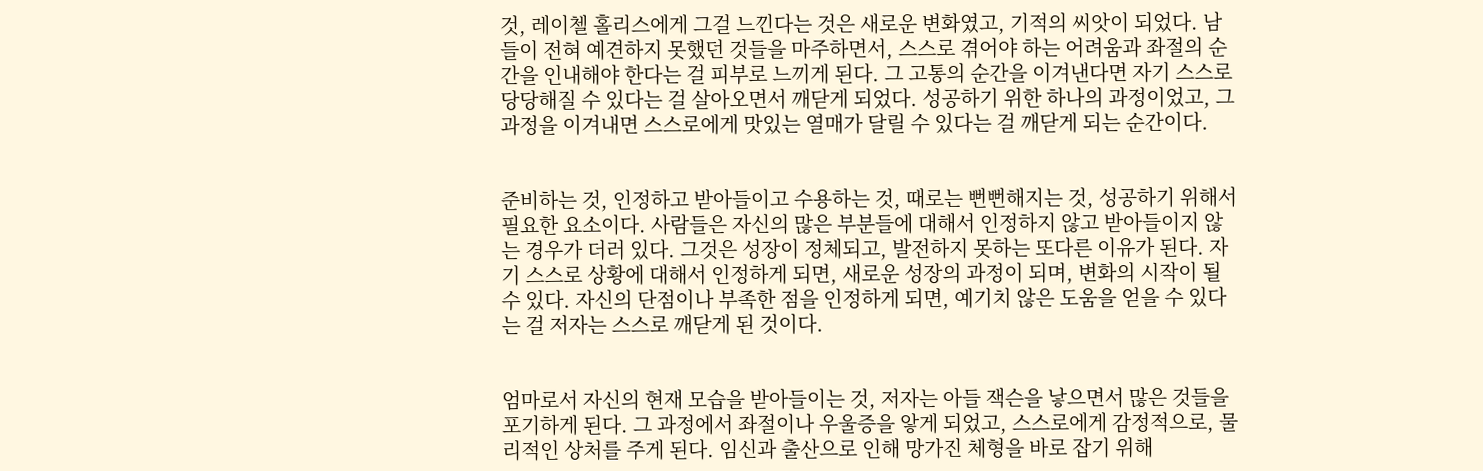것, 레이첼 홀리스에게 그걸 느낀다는 것은 새로운 변화였고, 기적의 씨앗이 되었다. 남들이 전혀 예견하지 못했던 것들을 마주하면서, 스스로 겪어야 하는 어려움과 좌절의 순간을 인내해야 한다는 걸 피부로 느끼게 된다. 그 고통의 순간을 이겨낸다면 자기 스스로 당당해질 수 있다는 걸 살아오면서 깨닫게 되었다. 성공하기 위한 하나의 과정이었고, 그 과정을 이겨내면 스스로에게 맛있는 열매가 달릴 수 있다는 걸 깨닫게 되는 순간이다.


준비하는 것, 인정하고 받아들이고 수용하는 것, 때로는 뻔뻔해지는 것, 성공하기 위해서 필요한 요소이다. 사람들은 자신의 많은 부분들에 대해서 인정하지 않고 받아들이지 않는 경우가 더러 있다. 그것은 성장이 정체되고, 발전하지 못하는 또다른 이유가 된다. 자기 스스로 상황에 대해서 인정하게 되면, 새로운 성장의 과정이 되며, 변화의 시작이 될 수 있다. 자신의 단점이나 부족한 점을 인정하게 되면, 예기치 않은 도움을 얻을 수 있다는 걸 저자는 스스로 깨닫게 된 것이다.


엄마로서 자신의 현재 모습을 받아들이는 것, 저자는 아들 잭슨을 낳으면서 많은 것들을 포기하게 된다. 그 과정에서 좌절이나 우울증을 앟게 되었고, 스스로에게 감정적으로, 물리적인 상처를 주게 된다. 임신과 출산으로 인해 망가진 체형을 바로 잡기 위해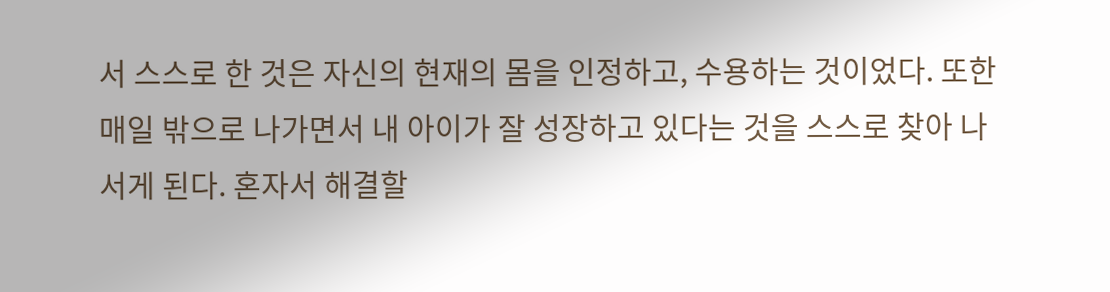서 스스로 한 것은 자신의 현재의 몸을 인정하고, 수용하는 것이었다. 또한 매일 밖으로 나가면서 내 아이가 잘 성장하고 있다는 것을 스스로 찾아 나서게 된다. 혼자서 해결할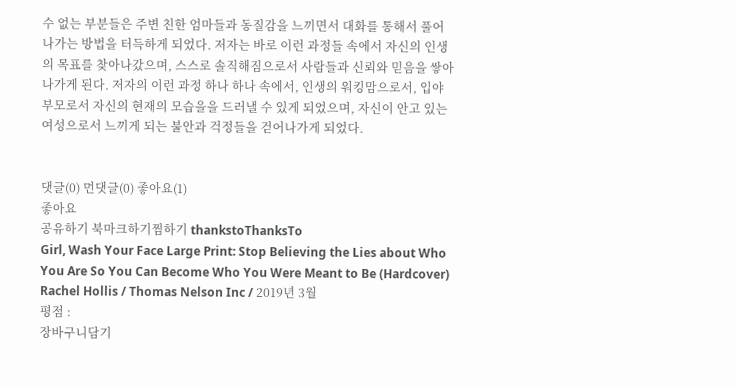수 없는 부분들은 주변 친한 엄마들과 동질감을 느끼면서 대화를 통해서 풀어나가는 방법을 터득하게 되었다. 저자는 바로 이런 과정들 속에서 자신의 인생의 목표를 찾아나갔으며, 스스로 솔직해짐으로서 사람들과 신뢰와 믿음을 쌓아나가게 된다. 저자의 이런 과정 하나 하나 속에서, 인생의 워킹맘으로서, 입야부모로서 자신의 현재의 모습을을 드러낼 수 있게 되었으며, 자신이 안고 있는 여성으로서 느끼게 되는 불안과 걱정들을 걷어나가게 되었다.


댓글(0) 먼댓글(0) 좋아요(1)
좋아요
공유하기 북마크하기찜하기 thankstoThanksTo
Girl, Wash Your Face Large Print: Stop Believing the Lies about Who You Are So You Can Become Who You Were Meant to Be (Hardcover)
Rachel Hollis / Thomas Nelson Inc / 2019년 3월
평점 :
장바구니담기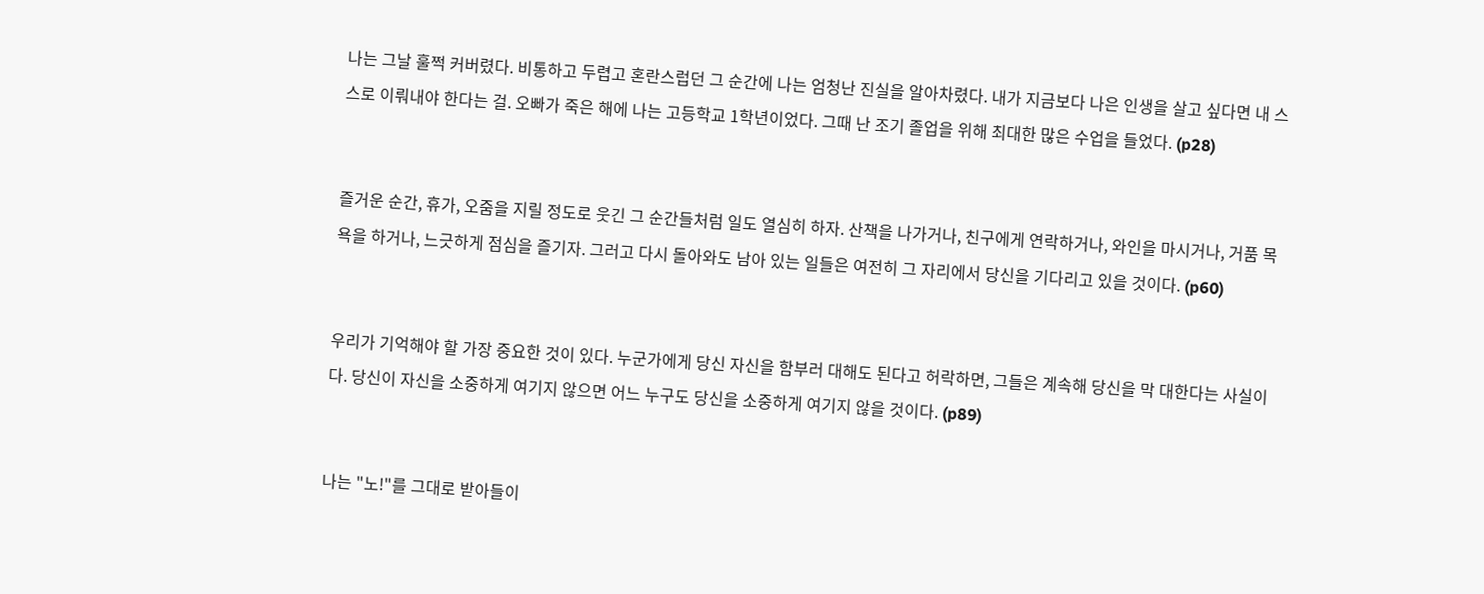나는 그날 훌쩍 커버렸다. 비통하고 두렵고 혼란스럽던 그 순간에 나는 엄청난 진실을 알아차렸다. 내가 지금보다 나은 인생을 살고 싶다면 내 스스로 이뤄내야 한다는 걸. 오빠가 죽은 해에 나는 고등학교 1학년이었다. 그때 난 조기 졸업을 위해 최대한 많은 수업을 들었다. (p28)


즐거운 순간, 휴가, 오줌을 지릴 정도로 웃긴 그 순간들처럼 일도 열심히 하자. 산책을 나가거나, 친구에게 연락하거나, 와인을 마시거나, 거품 목욕을 하거나, 느긋하게 점심을 즐기자. 그러고 다시 돌아와도 남아 있는 일들은 여전히 그 자리에서 당신을 기다리고 있을 것이다. (p60)


우리가 기억해야 할 가장 중요한 것이 있다. 누군가에게 당신 자신을 함부러 대해도 된다고 허락하면, 그들은 계속해 당신을 막 대한다는 사실이다. 당신이 자신을 소중하게 여기지 않으면 어느 누구도 당신을 소중하게 여기지 않을 것이다. (p89)


나는 "노!"를 그대로 받아들이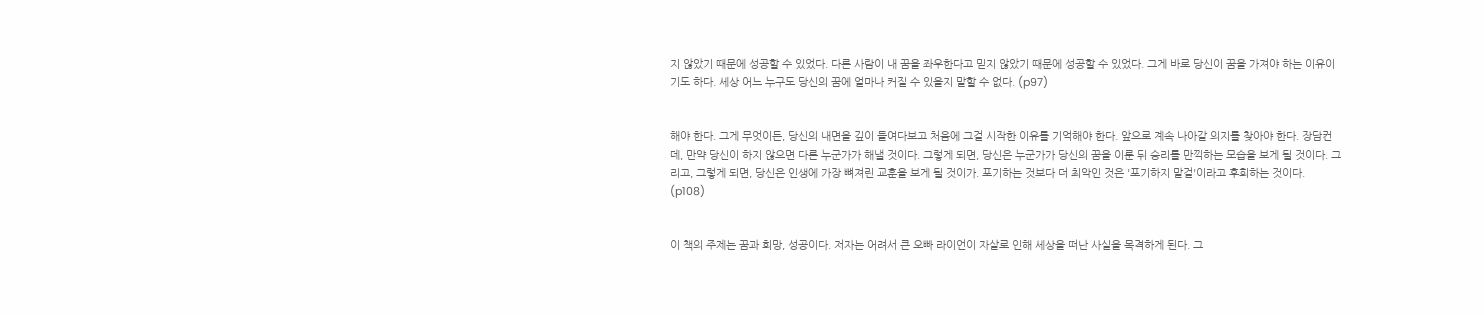지 않았기 때문에 성공할 수 있었다. 다른 사람이 내 꿈을 좌우한다고 믿지 않았기 때문에 성공할 수 있었다. 그게 바로 당신이 꿈을 가져야 하는 이유이기도 하다. 세상 어느 누구도 당신의 꿈에 얼마나 커질 수 있을지 말할 수 없다. (p97)


해야 한다. 그게 무엇이든, 당신의 내면을 깊이 들여다보고 처음에 그걸 시작한 이유를 기억해야 한다. 앞으로 계속 나아갈 의지를 찾아야 한다. 장담컨데, 만약 당신이 하지 않으면 다른 누군가가 해낼 것이다. 그렇게 되면, 당신은 누군가가 당신의 꿈을 이룬 뒤 승리를 만끽하는 모습을 보게 될 것이다. 그리고, 그렇게 되면, 당신은 인생에 가장 뼈져린 교훈을 보게 될 것이가. 포기하는 것보다 더 최악인 것은 '포기하지 말걸'이라고 후회하는 것이다. (p108)


이 책의 주제는 꿈과 희망, 성공이다. 저자는 어려서 큰 오빠 라이언이 자살로 인해 세상을 떠난 사실을 목격하게 된다. 그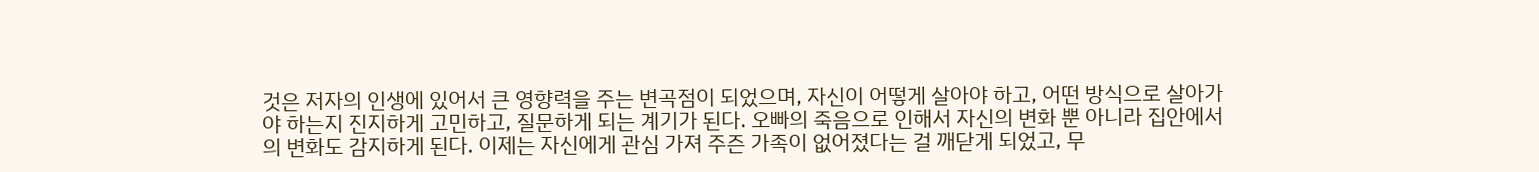것은 저자의 인생에 있어서 큰 영향력을 주는 변곡점이 되었으며, 자신이 어떻게 살아야 하고, 어떤 방식으로 살아가야 하는지 진지하게 고민하고, 질문하게 되는 계기가 된다. 오빠의 죽음으로 인해서 자신의 변화 뿐 아니라 집안에서의 변화도 감지하게 된다. 이제는 자신에게 관심 가져 주즌 가족이 없어졌다는 걸 깨닫게 되었고, 무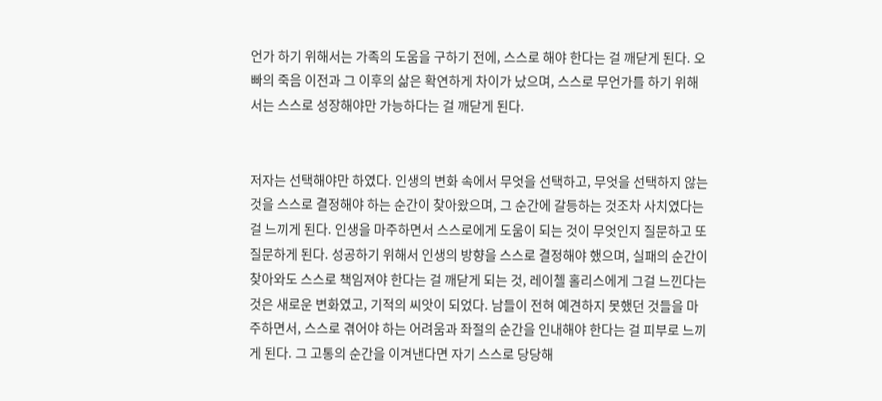언가 하기 위해서는 가족의 도움을 구하기 전에, 스스로 해야 한다는 걸 깨닫게 된다. 오빠의 죽음 이전과 그 이후의 삶은 확연하게 차이가 났으며, 스스로 무언가를 하기 위해서는 스스로 성장해야만 가능하다는 걸 깨닫게 된다.


저자는 선택해야만 하였다. 인생의 변화 속에서 무엇을 선택하고, 무엇을 선택하지 않는 것을 스스로 결정해야 하는 순간이 찾아왔으며, 그 순간에 갈등하는 것조차 사치였다는 걸 느끼게 된다. 인생을 마주하면서 스스로에게 도움이 되는 것이 무엇인지 질문하고 또 질문하게 된다. 성공하기 위해서 인생의 방향을 스스로 결정해야 했으며, 실패의 순간이 찾아와도 스스로 책임져야 한다는 걸 깨닫게 되는 것, 레이첼 홀리스에게 그걸 느낀다는 것은 새로운 변화였고, 기적의 씨앗이 되었다. 남들이 전혀 예견하지 못했던 것들을 마주하면서, 스스로 겪어야 하는 어려움과 좌절의 순간을 인내해야 한다는 걸 피부로 느끼게 된다. 그 고통의 순간을 이겨낸다면 자기 스스로 당당해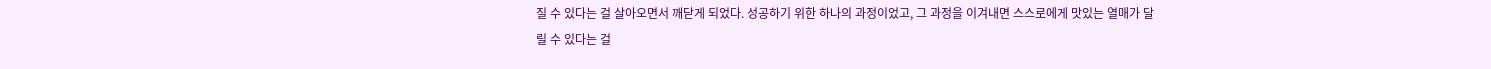질 수 있다는 걸 살아오면서 깨닫게 되었다. 성공하기 위한 하나의 과정이었고, 그 과정을 이겨내면 스스로에게 맛있는 열매가 달릴 수 있다는 걸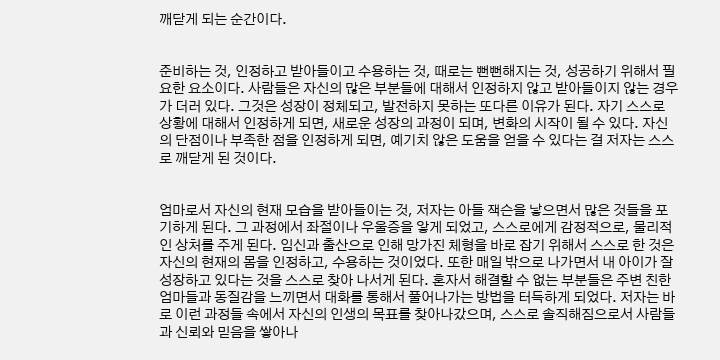깨닫게 되는 순간이다.


준비하는 것, 인정하고 받아들이고 수용하는 것, 때로는 뻔뻔해지는 것, 성공하기 위해서 필요한 요소이다. 사람들은 자신의 많은 부분들에 대해서 인정하지 않고 받아들이지 않는 경우가 더러 있다. 그것은 성장이 정체되고, 발전하지 못하는 또다른 이유가 된다. 자기 스스로 상황에 대해서 인정하게 되면, 새로운 성장의 과정이 되며, 변화의 시작이 될 수 있다. 자신의 단점이나 부족한 점을 인정하게 되면, 예기치 않은 도움을 얻을 수 있다는 걸 저자는 스스로 깨닫게 된 것이다.


엄마로서 자신의 현재 모습을 받아들이는 것, 저자는 아들 잭슨을 낳으면서 많은 것들을 포기하게 된다. 그 과정에서 좌절이나 우울증을 앟게 되었고, 스스로에게 감정적으로, 물리적인 상처를 주게 된다. 임신과 출산으로 인해 망가진 체형을 바로 잡기 위해서 스스로 한 것은 자신의 현재의 몸을 인정하고, 수용하는 것이었다. 또한 매일 밖으로 나가면서 내 아이가 잘 성장하고 있다는 것을 스스로 찾아 나서게 된다. 혼자서 해결할 수 없는 부분들은 주변 친한 엄마들과 동질감을 느끼면서 대화를 통해서 풀어나가는 방법을 터득하게 되었다. 저자는 바로 이런 과정들 속에서 자신의 인생의 목표를 찾아나갔으며, 스스로 솔직해짐으로서 사람들과 신뢰와 믿음을 쌓아나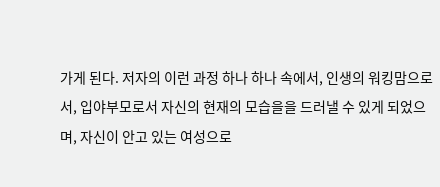가게 된다. 저자의 이런 과정 하나 하나 속에서, 인생의 워킹맘으로서, 입야부모로서 자신의 현재의 모습을을 드러낼 수 있게 되었으며, 자신이 안고 있는 여성으로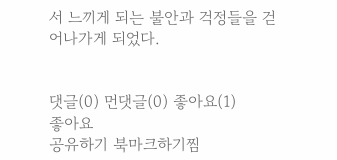서 느끼게 되는 불안과 걱정들을 걷어나가게 되었다.


댓글(0) 먼댓글(0) 좋아요(1)
좋아요
공유하기 북마크하기찜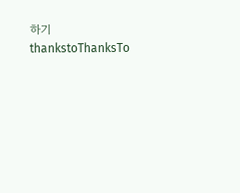하기 thankstoThanksTo